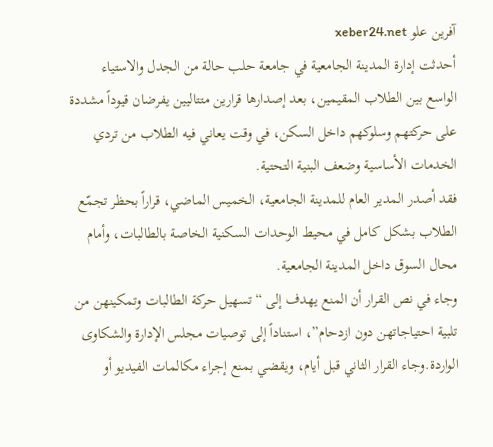آفرين علو xeber24.net
أحدثت إدارة المدينة الجامعية في جامعة حلب حالة من الجدل والاستياء الواسع بين الطلاب المقيمين، بعد إصدارها قرارين متتاليين يفرضان قيوداً مشددة على حركتهم وسلوكهم داخل السكن، في وقت يعاني فيه الطلاب من تردي الخدمات الأساسية وضعف البنية التحتية.
فقد أصدر المدير العام للمدينة الجامعية، الخميس الماضي، قراراً بحظر تجمّع الطلاب بشكل كامل في محيط الوحدات السكنية الخاصة بالطالبات، وأمام محال السوق داخل المدينة الجامعية.
وجاء في نص القرار أن المنع يهدف إلى “تسهيل حركة الطالبات وتمكينهن من تلبية احتياجاتهن دون ازدحام”، استناداً إلى توصيات مجلس الإدارة والشكاوى الواردة.وجاء القرار الثاني قبل أيام، ويقضي بمنع إجراء مكالمات الفيديو أو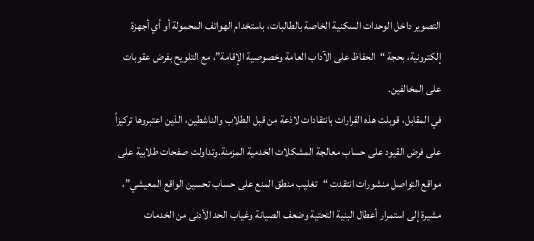التصوير داخل الوحدات السكنية الخاصة بالطالبات، باستخدام الهواتف المحمولة أو أي أجهزة إلكترونية، بحجة “الحفاظ على الآداب العامة وخصوصية الإقامة”، مع التلويح بفرض عقوبات على المخالفين.
في المقابل، قوبلت هذه القرارات بانتقادات لاذعة من قبل الطلاب والناشطين، الذين اعتبروها تركيزاً على فرض القيود على حساب معالجة المشكلات الخدمية المزمنة.وتداولت صفحات طلابية على مواقع التواصل منشورات انتقدت “تغليب منطق المنع على حساب تحسين الواقع المعيشي”، مشيرة إلى استمرار أعطال البنية التحتية وضعف الصيانة وغياب الحد الأدنى من الخدمات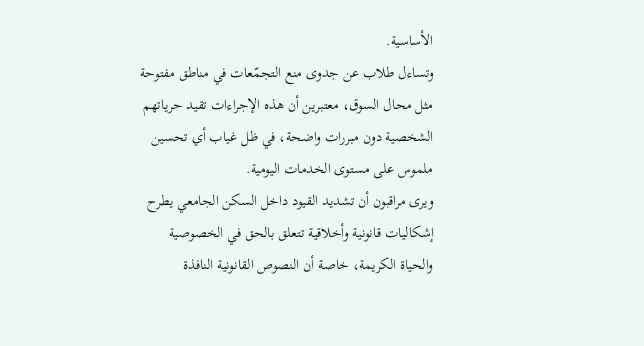الأساسية.
وتساءل طلاب عن جدوى منع التجمّعات في مناطق مفتوحة مثل محال السوق، معتبرين أن هذه الإجراءات تقيد حرياتهم الشخصية دون مبررات واضحة، في ظل غياب أي تحسين ملموس على مستوى الخدمات اليومية.
ويرى مراقبون أن تشديد القيود داخل السكن الجامعي يطرح إشكاليات قانونية وأخلاقية تتعلق بالحق في الخصوصية والحياة الكريمة، خاصة أن النصوص القانونية النافذة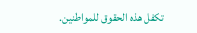تكفل هذه الحقوق للمواطنين.